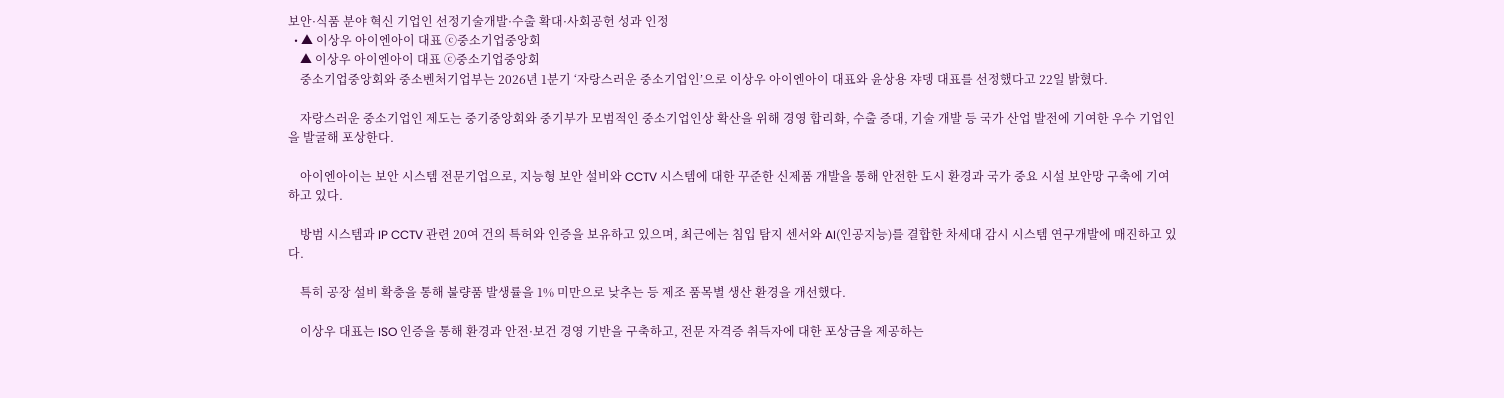보안·식품 분야 혁신 기업인 선정기술개발·수출 확대·사회공헌 성과 인정
  • ▲ 이상우 아이엔아이 대표 ⓒ중소기업중앙회
    ▲ 이상우 아이엔아이 대표 ⓒ중소기업중앙회
    중소기업중앙회와 중소벤처기업부는 2026년 1분기 ‘자랑스러운 중소기업인’으로 이상우 아이엔아이 대표와 윤상용 쟈뎅 대표를 선정했다고 22일 밝혔다.

    자랑스러운 중소기업인 제도는 중기중앙회와 중기부가 모범적인 중소기업인상 확산을 위해 경영 합리화, 수출 증대, 기술 개발 등 국가 산업 발전에 기여한 우수 기업인을 발굴해 포상한다.

    아이엔아이는 보안 시스템 전문기업으로, 지능형 보안 설비와 CCTV 시스템에 대한 꾸준한 신제품 개발을 통해 안전한 도시 환경과 국가 중요 시설 보안망 구축에 기여하고 있다.

    방범 시스템과 IP CCTV 관련 20여 건의 특허와 인증을 보유하고 있으며, 최근에는 침입 탐지 센서와 AI(인공지능)를 결합한 차세대 감시 시스템 연구개발에 매진하고 있다.

    특히 공장 설비 확충을 통해 불량품 발생률을 1% 미만으로 낮추는 등 제조 품목별 생산 환경을 개선했다.

    이상우 대표는 ISO 인증을 통해 환경과 안전·보건 경영 기반을 구축하고, 전문 자격증 취득자에 대한 포상금을 제공하는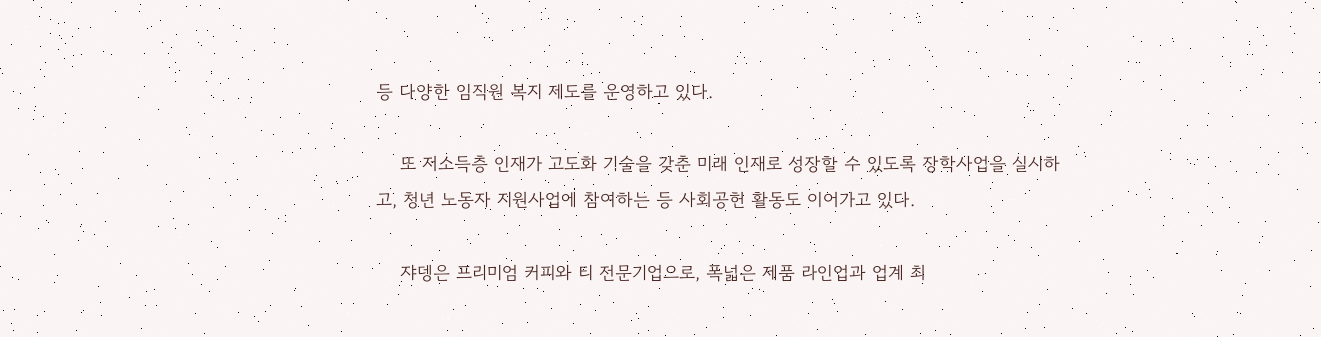등 다양한 임직원 복지 제도를 운영하고 있다.

    또 저소득층 인재가 고도화 기술을 갖춘 미래 인재로 성장할 수 있도록 장학사업을 실시하고, 청년 노동자 지원사업에 참여하는 등 사회공헌 활동도 이어가고 있다.

    쟈뎅은 프리미엄 커피와 티 전문기업으로, 폭넓은 제품 라인업과 업계 최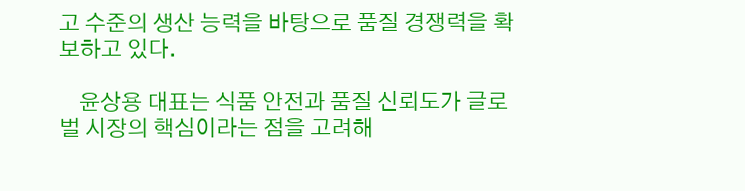고 수준의 생산 능력을 바탕으로 품질 경쟁력을 확보하고 있다.

    윤상용 대표는 식품 안전과 품질 신뢰도가 글로벌 시장의 핵심이라는 점을 고려해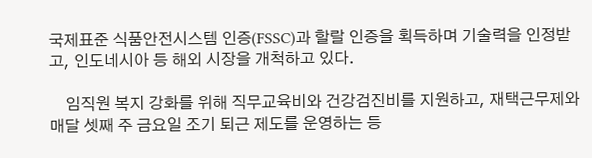국제표준 식품안전시스템 인증(FSSC)과 할랄 인증을 획득하며 기술력을 인정받고, 인도네시아 등 해외 시장을 개척하고 있다.

    임직원 복지 강화를 위해 직무교육비와 건강검진비를 지원하고, 재택근무제와 매달 셋째 주 금요일 조기 퇴근 제도를 운영하는 등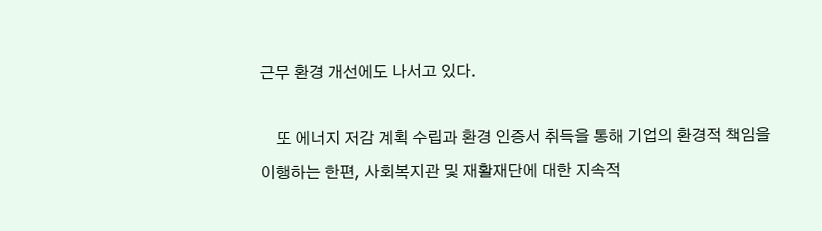근무 환경 개선에도 나서고 있다.

    또 에너지 저감 계획 수립과 환경 인증서 취득을 통해 기업의 환경적 책임을 이행하는 한편, 사회복지관 및 재활재단에 대한 지속적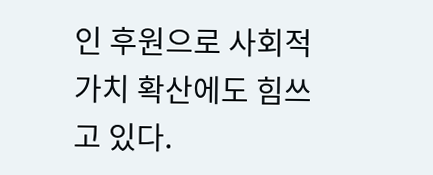인 후원으로 사회적 가치 확산에도 힘쓰고 있다.